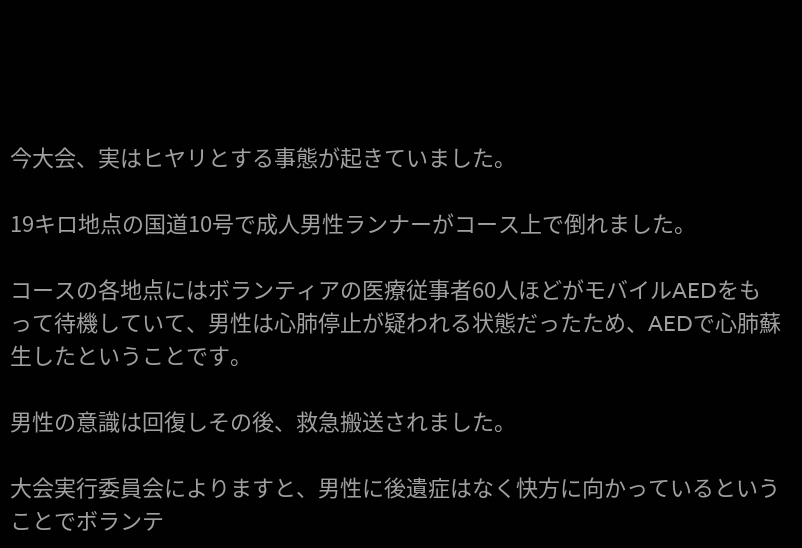今大会、実はヒヤリとする事態が起きていました。

19キロ地点の国道10号で成人男性ランナーがコース上で倒れました。

コースの各地点にはボランティアの医療従事者60人ほどがモバイルAEDをもって待機していて、男性は心肺停止が疑われる状態だったため、AEDで心肺蘇生したということです。

男性の意識は回復しその後、救急搬送されました。

大会実行委員会によりますと、男性に後遺症はなく快方に向かっているということでボランテ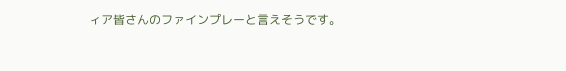ィア皆さんのファインプレーと言えそうです。